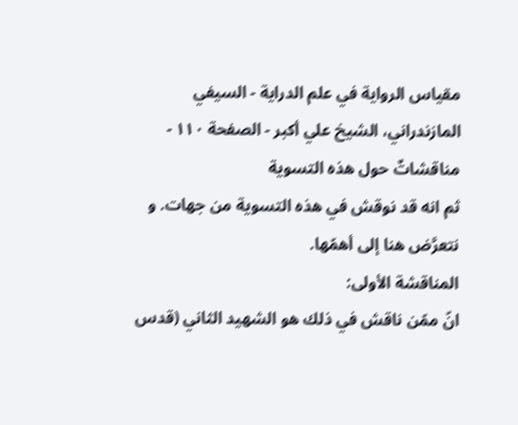مقياس الرواية في علم الدراية - السيفي المازندراني، الشيخ علي أكبر - الصفحة ١١٠ - مناقشاتٌ حول هذه التسوية
ثم انه قد نوقش في هذه التسوية من جهات. و نتعرَّض هنا إلى أهمّها.
المناقشة الأولى:
انّ ممّن ناقش في ذلك هو الشهيد الثاني (قدس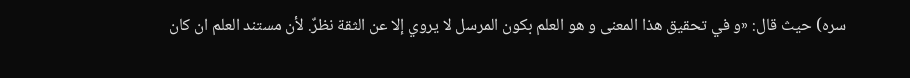سره) حيث قال: «و في تحقيق هذا المعنى و هو العلم بكون المرسل لا يروي إلا عن الثقة نظرٌ. لأن مستند العلم ان كان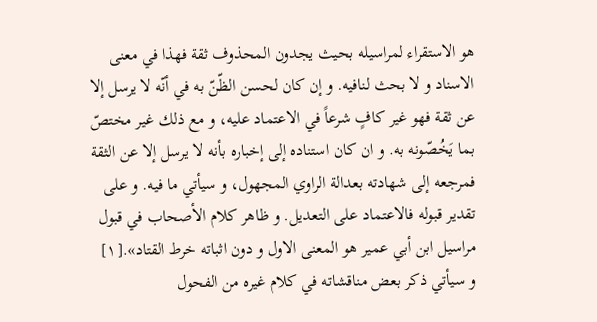هو الاستقراء لمراسيله بحيث يجدون المحذوف ثقة فهذا في معنى الاسناد و لا بحث لنافيه. و إن كان لحسن الظّنّ به في أنّه لا يرسل إلا عن ثقة فهو غير كافٍ شرعاً في الاعتماد عليه، و مع ذلك غير مختصّ بما يَخُصّونه به. و ان كان استناده إلى إخباره بأنه لا يرسل إلا عن الثقة فمرجعه إلى شهادته بعدالة الراوي المجهول، و سيأتي ما فيه. و على تقدير قبوله فالاعتماد على التعديل. و ظاهر كلام الأصحاب في قبول مراسيل ابن أبي عمير هو المعنى الاول و دون اثباته خرط القتاد».[١]
و سيأتي ذكر بعض مناقشاته في كلام غيره من الفحول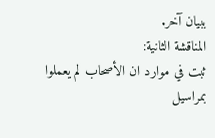ببيان آخر.
المناقشة الثانية:
ثبت في موارد ان الأصحاب لم يعملوا بمراسيل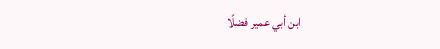ابن أبي عمير فضلًا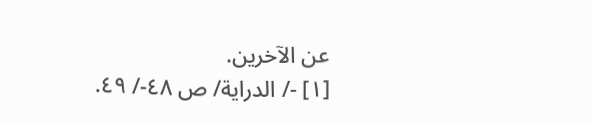عن الآخرين.
[١] -/ الدراية/ ص ٤٨-/ ٤٩.